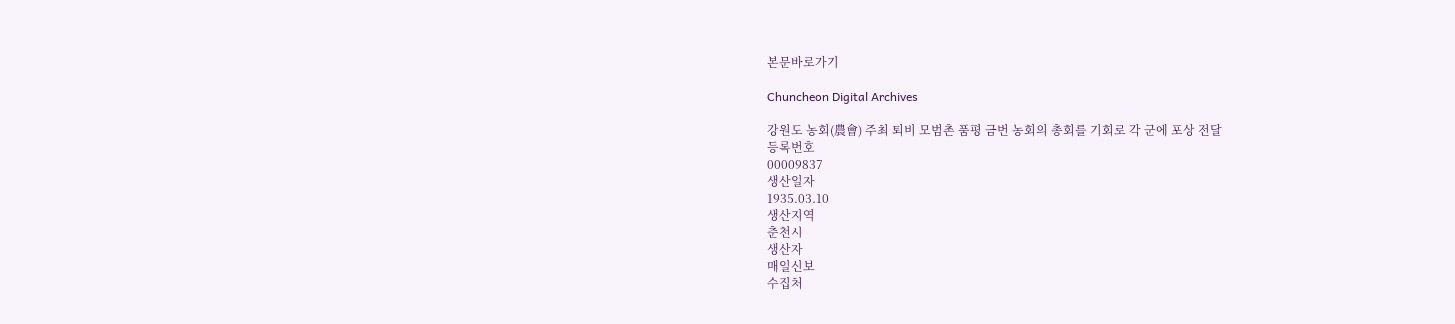본문바로가기

Chuncheon Digital Archives

강원도 농회(農會) 주최 퇴비 모범촌 품평 금번 농회의 총회를 기회로 각 군에 포상 전달
등록번호
00009837
생산일자
1935.03.10
생산지역
춘천시
생산자
매일신보
수집처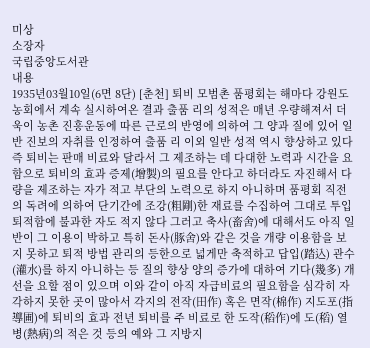미상
소장자
국립중앙도서관
내용
1935년03월10일(6면 8단) [춘천] 퇴비 모범촌 품평회는 해마다 강원도 농회에서 계속 실시하여온 결과 출품 리의 성적은 매년 우량해져서 더욱이 농촌 진흥운동에 따른 근로의 반영에 의하여 그 양과 질에 있어 일반 진보의 자취를 인정하여 출품 리 이외 일반 성적 역시 향상하고 있다 즉 퇴비는 판매 비료와 달라서 그 제조하는 데 다대한 노력과 시간을 요함으로 퇴비의 효과 증제(增製)의 필요를 안다고 하더라도 자진해서 다량을 제조하는 자가 적고 부단의 노력으로 하지 아니하며 품평회 직전의 독려에 의하여 단기간에 조강(粗剛)한 재료를 수집하여 그대로 투입 퇴적함에 불과한 자도 적지 않다 그러고 축사(畜舍)에 대해서도 아직 일반이 그 이용이 박하고 특히 돈사(豚舍)와 같은 것을 개량 이용함을 보지 못하고 퇴적 방법 관리의 등한으로 넓게만 축적하고 답입(踏込) 관수(灌水)를 하지 아니하는 등 질의 향상 양의 증가에 대하여 기다(幾多) 개선을 요할 점이 있으며 이와 같이 아직 자급비료의 필요함을 심각히 자각하지 못한 곳이 많아서 각지의 전작(田作) 혹은 면작(棉作) 지도포(指導圃)에 퇴비의 효과 전년 퇴비를 주 비료로 한 도작(稻作)에 도(稻) 열병(熱病)의 적은 것 등의 예와 그 지방지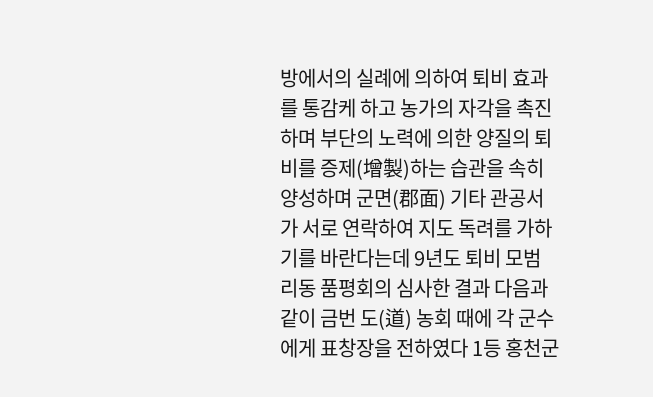방에서의 실례에 의하여 퇴비 효과를 통감케 하고 농가의 자각을 촉진하며 부단의 노력에 의한 양질의 퇴비를 증제(增製)하는 습관을 속히 양성하며 군면(郡面) 기타 관공서가 서로 연락하여 지도 독려를 가하기를 바란다는데 9년도 퇴비 모범 리동 품평회의 심사한 결과 다음과 같이 금번 도(道) 농회 때에 각 군수에게 표창장을 전하였다 1등 홍천군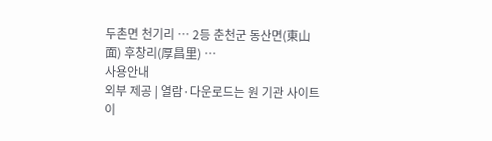두촌면 천기리 … 2등 춘천군 동산면(東山面) 후창리(厚昌里) …
사용안내
외부 제공 | 열람·다운로드는 원 기관 사이트 이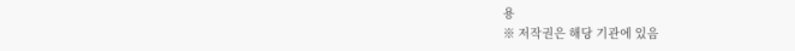용
※ 저작권은 해당 기관에 있음